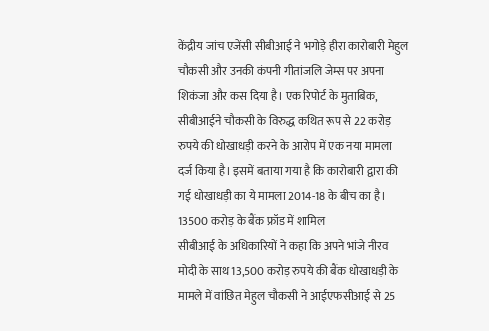केंद्रीय जांच एजेंसी सीबीआई ने भगोड़े हीरा कारोबारी मेहुल चौकसी और उनकी कंपनी गीतांजलि जेम्स पर अपना शिकंजा और कस दिया है। एक रिपोर्ट के मुताबिक, सीबीआईने चौकसी के विरुद्ध कथित रूप से 22 करोड़ रुपये की धोखाधड़ी करने के आरोप में एक नया मामला दर्ज किया है। इसमें बताया गया है कि कारोबारी द्वारा की गई धोखाधड़ी का ये मामला 2014-18 के बीच का है।
13500 करोड़ के बैंक फ्रॉड में शामिल
सीबीआई के अधिकारियों ने कहा कि अपने भांजे नीरव मोदी के साथ 13,500 करोड़ रुपये की बैंक धोखाधड़ी के मामले में वांछित मेहुल चौकसी ने आईएफसीआई से 25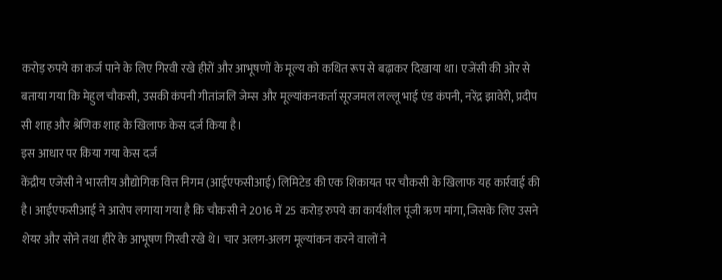करोड़ रुपये का कर्ज पाने के लिए गिरवी रखे हीरों और आभूषणों के मूल्य को कथित रूप से बढ़ाकर दिखाया था। एजेंसी की ओर से बताया गया कि मेहुल चौकसी, उसकी कंपनी गीतांजलि जेम्स और मूल्यांकनकर्ता सूरजमल लल्लू भाई एंड कंपनी, नरेंद्र झावेरी, प्रदीप सी शाह और श्रेणिक शाह के खिलाफ केस दर्ज किया है।
इस आधार पर किया गया केस दर्ज
केंद्रीय एजेंसी ने भारतीय औद्योगिक वित्त निगम (आईएफसीआई) लिमिटेड की एक शिकायत पर चौकसी के खिलाफ यह कार्रवाई की है। आईएफसीआई ने आरोप लगाया गया है कि चौकसी ने 2016 में 25 करोड़ रुपये का कार्यशील पूंजी ऋण मांगा, जिसके लिए उसने शेयर और सोने तथा हीरे के आभूषण गिरवी रखे थे। चार अलग-अलग मूल्यांकन करने वालों ने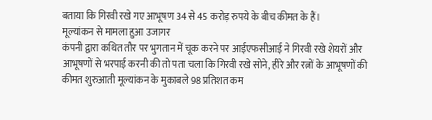बताया कि गिरवी रखे गए आभूषण 34 से 45 करोड़ रुपये के बीच कीमत के हैं।
मूल्यांकन से मामला हुआ उजागर
कंपनी द्वारा कथित तौर पर भुगतान में चूक करने पर आईएफसीआई ने गिरवी रखे शेयरों और आभूषणों से भरपाई करनी की तो पता चला कि गिरवी रखे सोने, हीरे और रत्नों के आभूषणों की कीमत शुरुआती मूल्यांकन के मुकाबले 98 प्रतिशत कम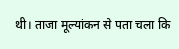थी। ताजा मूल्यांकन से पता चला कि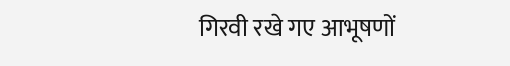गिरवी रखे गए आभूषणों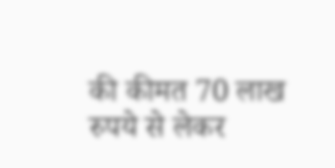की कीमत 70 लाख रुपये से लेकर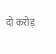दो करोड़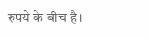रुपये के बीच है।